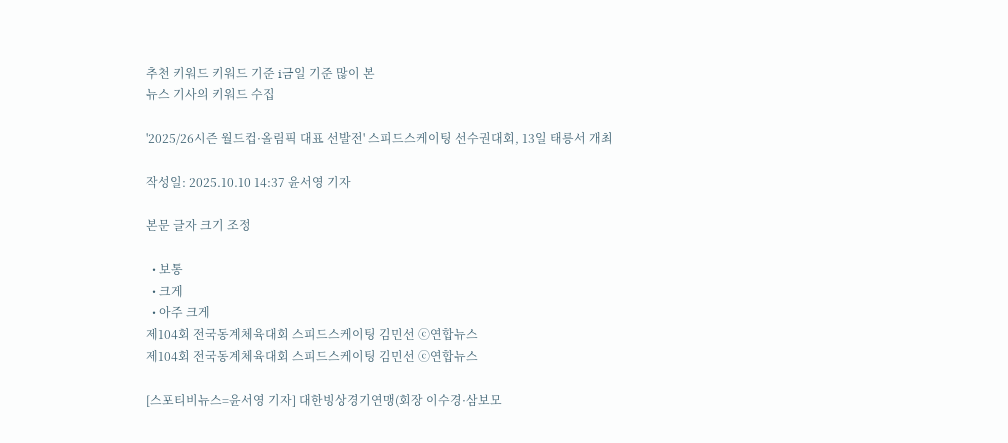추천 키워드 키워드 기준 i금일 기준 많이 본
뉴스 기사의 키워드 수집

'2025/26시즌 월드컵·올림픽 대표 선발전' 스피드스케이팅 선수권대회, 13일 태릉서 개최

작성일: 2025.10.10 14:37 윤서영 기자

본문 글자 크기 조정

  • 보통
  • 크게
  • 아주 크게
제104회 전국동계체육대회 스피드스케이팅 김민선 ⓒ연합뉴스
제104회 전국동계체육대회 스피드스케이팅 김민선 ⓒ연합뉴스

[스포티비뉴스=윤서영 기자] 대한빙상경기연맹(회장 이수경·삼보모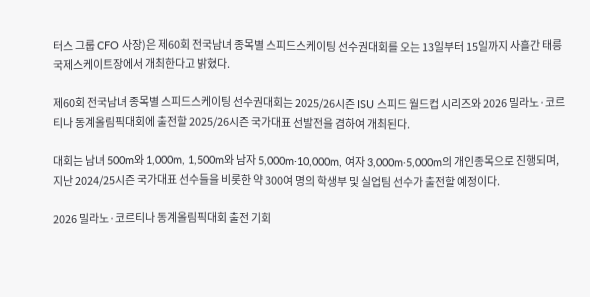터스 그룹 CFO 사장)은 제60회 전국남녀 종목별 스피드스케이팅 선수권대회를 오는 13일부터 15일까지 사흘간 태릉 국제스케이트장에서 개최한다고 밝혔다.

제60회 전국남녀 종목별 스피드스케이팅 선수권대회는 2025/26시즌 ISU 스피드 월드컵 시리즈와 2026 밀라노·코르티나 동계올림픽대회에 출전할 2025/26시즌 국가대표 선발전을 겸하여 개최된다.

대회는 남녀 500m와 1,000m, 1,500m와 남자 5,000m·10,000m, 여자 3,000m·5,000m의 개인종목으로 진행되며, 지난 2024/25시즌 국가대표 선수들을 비롯한 약 300여 명의 학생부 및 실업팀 선수가 출전할 예정이다.

2026 밀라노·코르티나 동계올림픽대회 출전 기회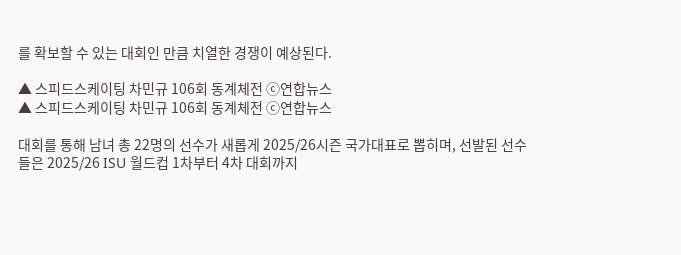를 확보할 수 있는 대회인 만큼 치열한 경쟁이 예상된다.

▲ 스피드스케이팅 차민규 106회 동계체전 ⓒ연합뉴스
▲ 스피드스케이팅 차민규 106회 동계체전 ⓒ연합뉴스

대회를 통해 남녀 총 22명의 선수가 새롭게 2025/26시즌 국가대표로 뽑히며, 선발된 선수들은 2025/26 ISU 월드컵 1차부터 4차 대회까지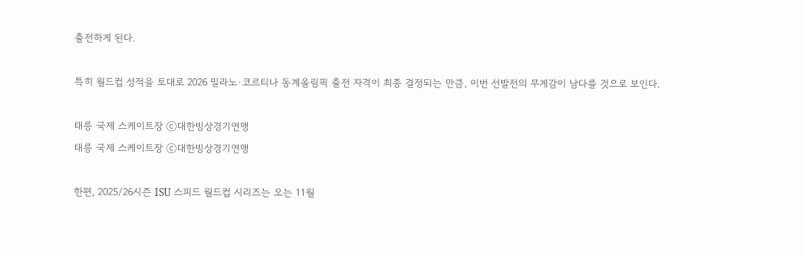출전하게 된다.

특히 월드컵 성적을 토대로 2026 밀라노·코르티나 동계올림픽 출전 자격이 최종 결정되는 만큼, 이번 선발전의 무게감이 남다를 것으로 보인다.

태릉 국제 스케이트장 ⓒ대한빙상경기연맹
태릉 국제 스케이트장 ⓒ대한빙상경기연맹

한편, 2025/26시즌 ISU 스피드 월드컵 시리즈는 오는 11월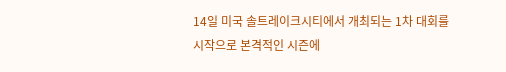14일 미국 솔트레이크시티에서 개최되는 1차 대회를 시작으로 본격적인 시즌에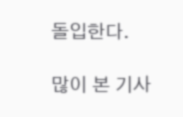돌입한다.

많이 본 기사